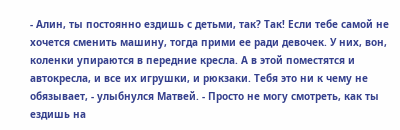- Алин, ты постоянно ездишь с детьми, так? Так! Если тебе самой не хочется сменить машину, тогда прими ее ради девочек. У них, вон, коленки упираются в передние кресла. А в этой поместятся и автокресла, и все их игрушки, и рюкзаки. Тебя это ни к чему не обязывает, - улыбнулся Матвей. - Просто не могу смотреть, как ты ездишь на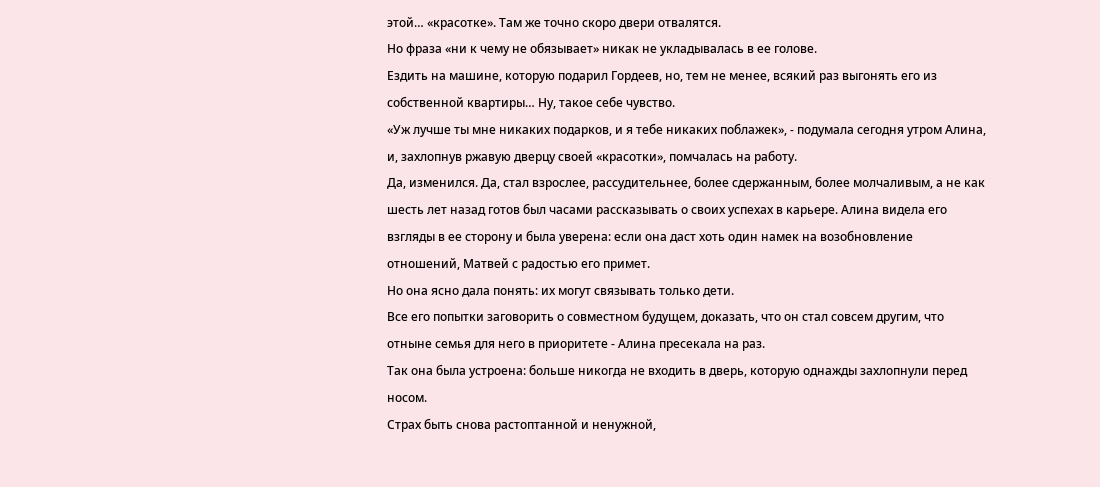этой… «красотке». Там же точно скоро двери отвалятся.
Но фраза «ни к чему не обязывает» никак не укладывалась в ее голове.
Ездить на машине, которую подарил Гордеев, но, тем не менее, всякий раз выгонять его из собственной квартиры… Ну, такое себе чувство.
«Уж лучше ты мне никаких подарков, и я тебе никаких поблажек», - подумала сегодня утром Алина, и, захлопнув ржавую дверцу своей «красотки», помчалась на работу.
Да, изменился. Да, стал взрослее, рассудительнее, более сдержанным, более молчаливым, а не как шесть лет назад готов был часами рассказывать о своих успехах в карьере. Алина видела его взгляды в ее сторону и была уверена: если она даст хоть один намек на возобновление отношений, Матвей с радостью его примет.
Но она ясно дала понять: их могут связывать только дети.
Все его попытки заговорить о совместном будущем, доказать, что он стал совсем другим, что отныне семья для него в приоритете - Алина пресекала на раз.
Так она была устроена: больше никогда не входить в дверь, которую однажды захлопнули перед носом.
Страх быть снова растоптанной и ненужной,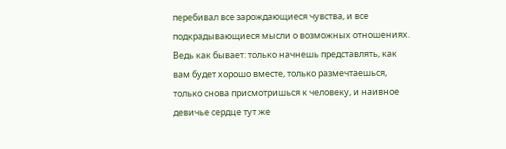перебивал все зарождающиеся чувства, и все подкрадывающиеся мысли о возможных отношениях.
Ведь как бывает: только начнешь представлять, как вам будет хорошо вместе, только размечтаешься, только снова присмотришься к человеку, и наивное девичье сердце тут же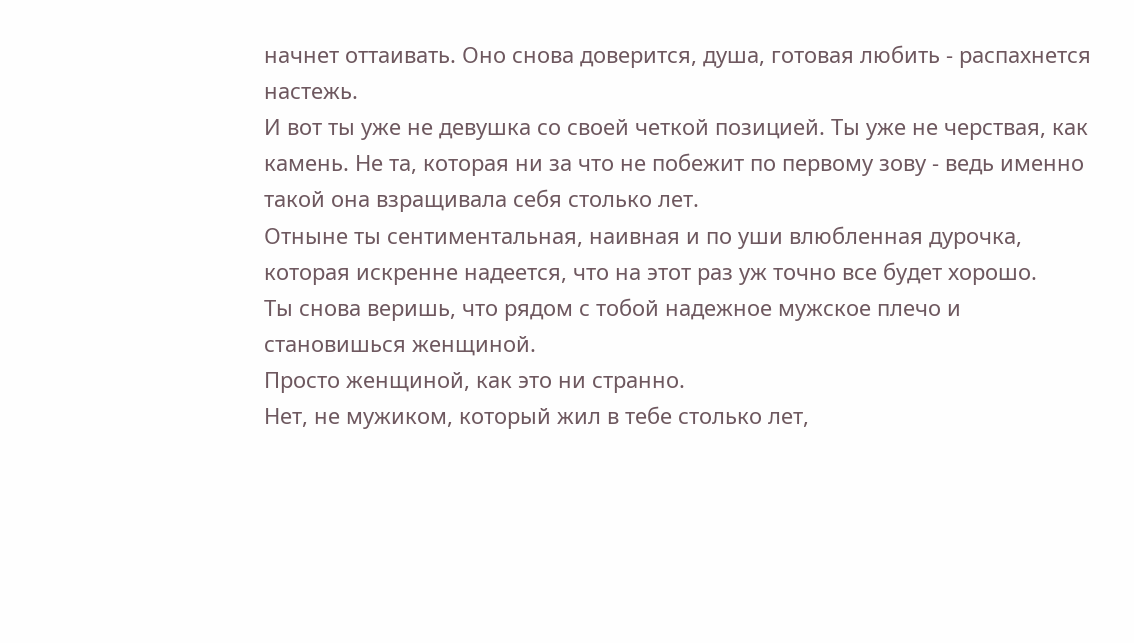начнет оттаивать. Оно снова доверится, душа, готовая любить - распахнется настежь.
И вот ты уже не девушка со своей четкой позицией. Ты уже не черствая, как камень. Не та, которая ни за что не побежит по первому зову - ведь именно такой она взращивала себя столько лет.
Отныне ты сентиментальная, наивная и по уши влюбленная дурочка, которая искренне надеется, что на этот раз уж точно все будет хорошо.
Ты снова веришь, что рядом с тобой надежное мужское плечо и становишься женщиной.
Просто женщиной, как это ни странно.
Нет, не мужиком, который жил в тебе столько лет,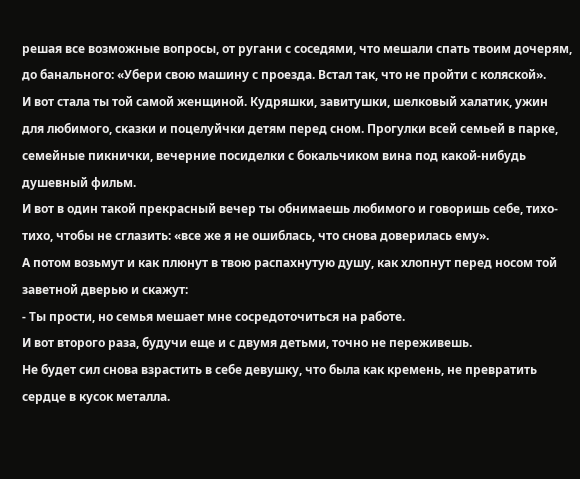решая все возможные вопросы, от ругани с соседями, что мешали спать твоим дочерям, до банального: «Убери свою машину с проезда. Встал так, что не пройти с коляской».
И вот стала ты той самой женщиной. Кудряшки, завитушки, шелковый халатик, ужин для любимого, сказки и поцелуйчки детям перед сном. Прогулки всей семьей в парке, семейные пикнички, вечерние посиделки с бокальчиком вина под какой-нибудь душевный фильм.
И вот в один такой прекрасный вечер ты обнимаешь любимого и говоришь себе, тихо-тихо, чтобы не сглазить: «все же я не ошиблась, что снова доверилась ему».
А потом возьмут и как плюнут в твою распахнутую душу, как хлопнут перед носом той заветной дверью и скажут:
- Ты прости, но семья мешает мне сосредоточиться на работе.
И вот второго раза, будучи еще и с двумя детьми, точно не переживешь.
Не будет сил снова взрастить в себе девушку, что была как кремень, не превратить сердце в кусок металла.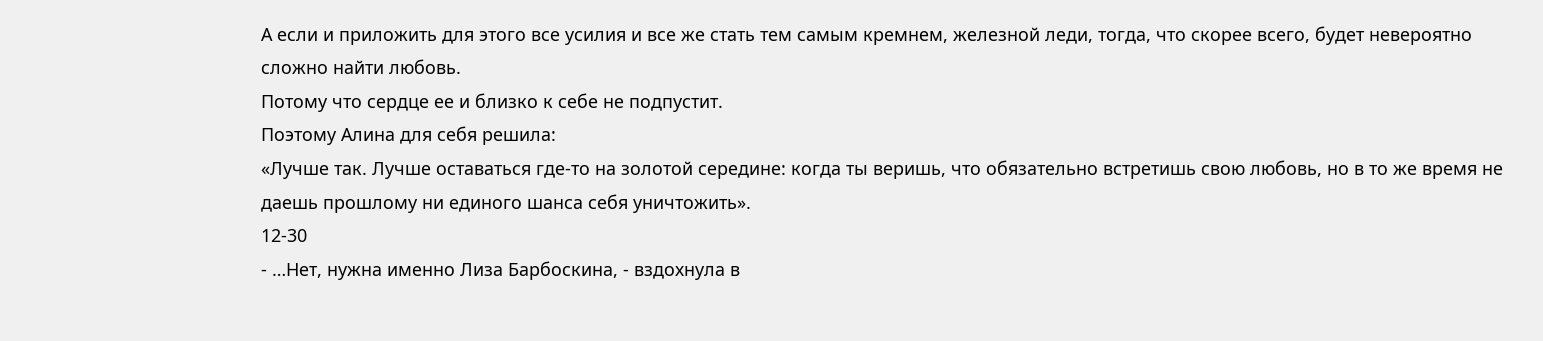А если и приложить для этого все усилия и все же стать тем самым кремнем, железной леди, тогда, что скорее всего, будет невероятно сложно найти любовь.
Потому что сердце ее и близко к себе не подпустит.
Поэтому Алина для себя решила:
«Лучше так. Лучше оставаться где-то на золотой середине: когда ты веришь, что обязательно встретишь свою любовь, но в то же время не даешь прошлому ни единого шанса себя уничтожить».
12-30
- …Нет, нужна именно Лиза Барбоскина, - вздохнула в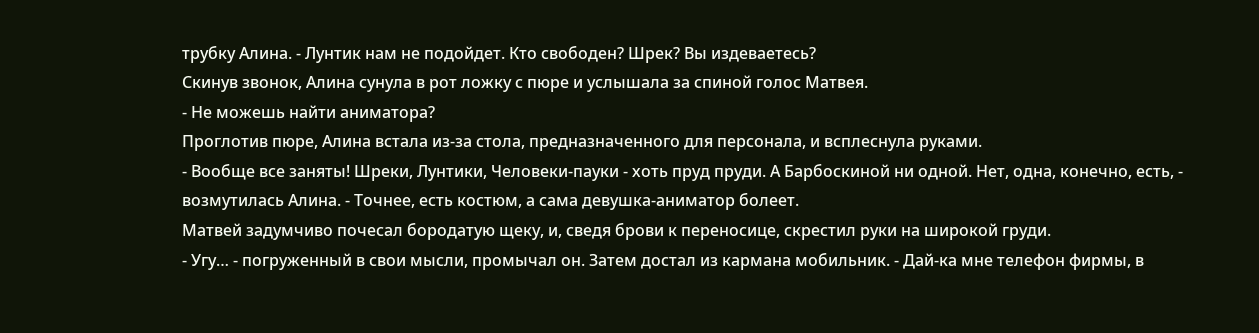трубку Алина. - Лунтик нам не подойдет. Кто свободен? Шрек? Вы издеваетесь?
Скинув звонок, Алина сунула в рот ложку с пюре и услышала за спиной голос Матвея.
- Не можешь найти аниматора?
Проглотив пюре, Алина встала из-за стола, предназначенного для персонала, и всплеснула руками.
- Вообще все заняты! Шреки, Лунтики, Человеки-пауки - хоть пруд пруди. А Барбоскиной ни одной. Нет, одна, конечно, есть, - возмутилась Алина. - Точнее, есть костюм, а сама девушка-аниматор болеет.
Матвей задумчиво почесал бородатую щеку, и, сведя брови к переносице, скрестил руки на широкой груди.
- Угу… - погруженный в свои мысли, промычал он. Затем достал из кармана мобильник. - Дай-ка мне телефон фирмы, в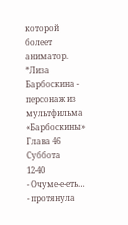которой болеет аниматор.
*Лиза Барбоскина - персонаж из мультфильма «Барбоскины»
Глава 46
Суббота
12-40
- Очуме-е-еть… - протянула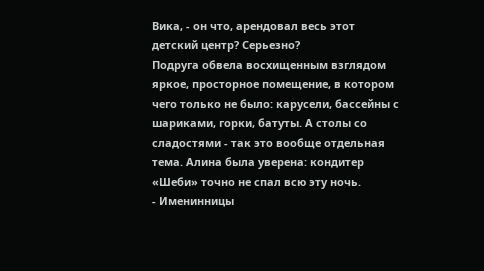Вика, - он что, арендовал весь этот детский центр? Серьезно?
Подруга обвела восхищенным взглядом яркое, просторное помещение, в котором чего только не было: карусели, бассейны с шариками, горки, батуты. А столы со сладостями - так это вообще отдельная тема. Алина была уверена: кондитер «Шеби» точно не спал всю эту ночь.
- Именинницы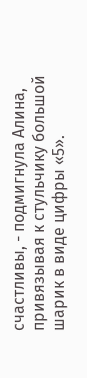счастливы, - подмигнула Алина, привязывая к стульчику большой шарик в виде цифры «5».